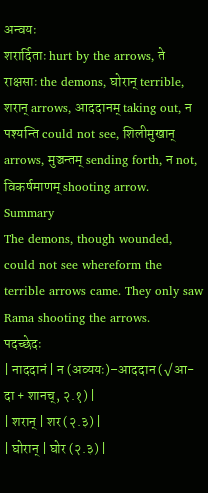अन्वयः
शरार्दिताः hurt by the arrows, ते राक्षसाः the demons, घोरान् terrible, शरान् arrows, आददानम् taking out, न पश्यन्ति could not see, शिलीमुखान् arrows, मुञ्चन्तम् sending forth, न not, विकर्षमाणम् shooting arrow.
Summary
The demons, though wounded, could not see whereform the terrible arrows came. They only saw Rama shooting the arrows.
पदच्छेदः
| नाददानं | न (अव्ययः)–आददान (√आ-दा + शानच्, २.१) |
| शरान् | शर (२.३) |
| घोरान् | घोर (२.३) |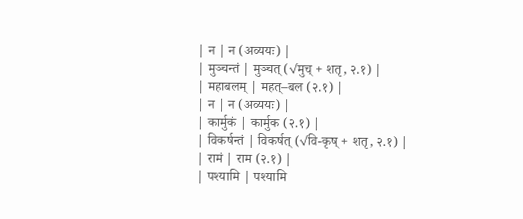| न | न (अव्ययः) |
| मुञ्चन्तं | मुञ्चत् (√मुच् + शतृ, २.१) |
| महाबलम् | महत्–बल (२.१) |
| न | न (अव्ययः) |
| कार्मुकं | कार्मुक (२.१) |
| विकर्षन्तं | विकर्षत् (√वि-कृष् + शतृ, २.१) |
| रामं | राम (२.१) |
| पश्यामि | पश्यामि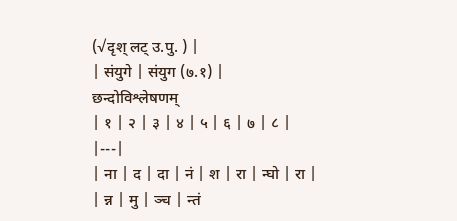(√दृश् लट् उ.पु. ) |
| संयुगे | संयुग (७.१) |
छन्दोविश्लेषणम्
| १ | २ | ३ | ४ | ५ | ६ | ७ | ८ |
|---|
| ना | द | दा | नं | श | रा | न्घो | रा |
| न्न | मु | ञ्च | न्तं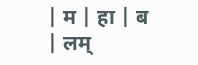| म | हा | ब | लम्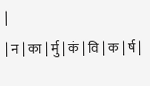|
| न | का | र्मु | कं | वि | क | र्ष |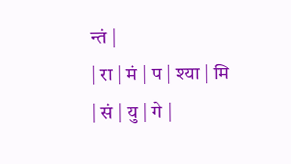न्तं |
| रा | मं | प | श्या | मि | सं | यु | गे |